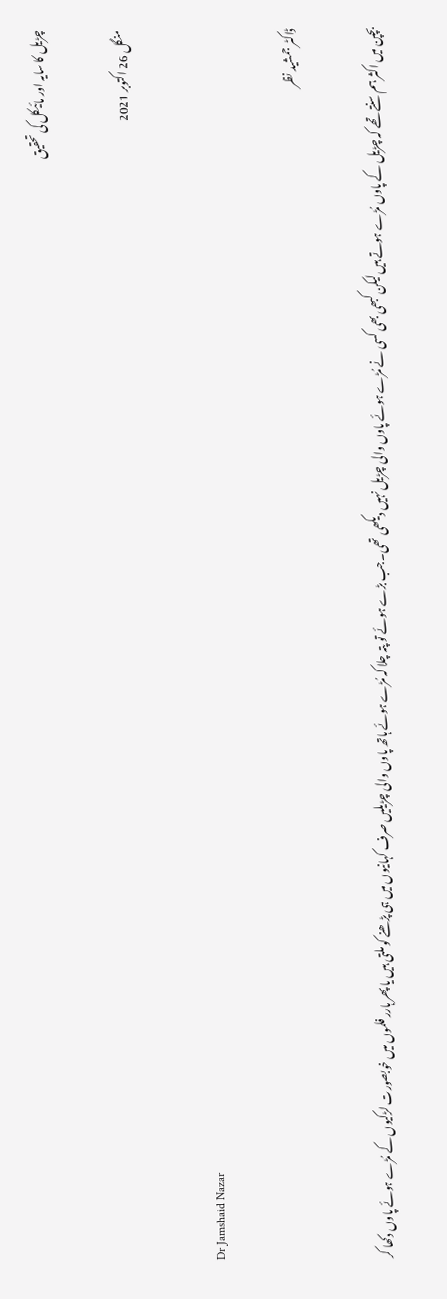چڑیل کا سایہ اور مائیکل کی تحقیق

منگل 26 اکتوبر 2021

Dr Jamshaid Nazar

ڈاکٹر جمشید نظر

بچپن میں اکثر ہم سنتے تھے کہ چڑیل کے پاوں مُڑے ہوتے ہیں لیکن کبھی بھی کسی نے مُڑے ہوئے پاوں والی چڑیل نہیں دیکھی تھی۔جب بڑے ہوئے تو پتہ چلا کہ مُڑے ہوئے ہاتھ پاوں والی چڑیلیں صرف کہانیوں میں ہی پڑھنے کو ملتی ہیں یا پھر ہارر فلموں میں خوبصورت لڑکیوں کے مُڑے ہوئے پاوں دکھا کر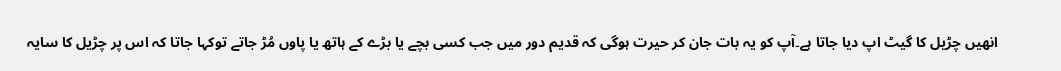انھیں چڑیل کا گیٹ اپ دیا جاتا ہے۔آپ کو یہ بات جان کر حیرت ہوگی کہ قدیم دور میں جب کسی بچے یا بڑے کے ہاتھ یا پاوں مُڑ جاتے توکہا جاتا کہ اس پر چڑیل کا سایہ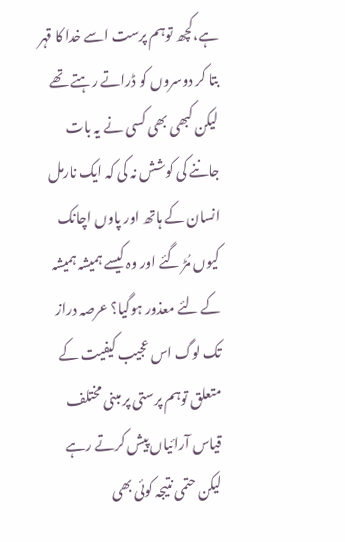ہے،کچھ توہم پرست اسے خدا کا قہر بتا کر دوسروں کو ڈراتے رہتے تھے لیکن کبھی بھی کسی نے یہ بات جاننے کی کوشش نہ کی کہ ایک نارمل انسان کے ہاتھ اور پاوں اچانک کیوں مُڑ گئے اور وہ کیسے ہمیشہ ہمیشہ کے لئے معذور ہوگیا؟ عرصہ دراز تک لوگ اس عجیب کیفیت کے متعلق توہم پرستی پر مبنی مختلف قیاس آرائیاں پیش کرتے رہے لیکن حتمی نتیجہ کوئی بھی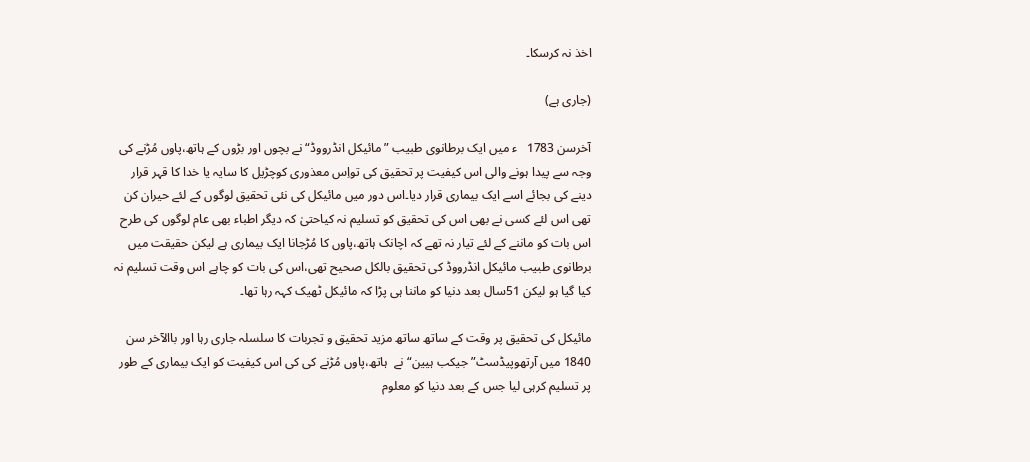اخذ نہ کرسکا۔

(جاری ہے)

آخرسن 1783   ء میں ایک برطانوی طبیب ”مائیکل انڈرووڈ“ نے بچوں اور بڑوں کے ہاتھ،پاوں مُڑنے کی وجہ سے پیدا ہونے والی اس کیفیت پر تحقیق کی تواِس معذوری کوچڑیل کا سایہ یا خدا کا قہر قرار دینے کی بجائے اسے ایک بیماری قرار دیا۔اس دور میں مائیکل کی نئی تحقیق لوگوں کے لئے حیران کن تھی اس لئے کسی نے بھی اس کی تحقیق کو تسلیم نہ کیاحتیٰ کہ دیگر اطباء بھی عام لوگوں کی طرح اس بات کو ماننے کے لئے تیار نہ تھے کہ اچانک ہاتھ،پاوں کا مُڑجانا ایک بیماری ہے لیکن حقیقت میں برطانوی طبیب مائیکل انڈرووڈ کی تحقیق بالکل صحیح تھی،اس کی بات کو چاہے اس وقت تسلیم نہ کیا گیا ہو لیکن 51سال بعد دنیا کو ماننا ہی پڑا کہ مائیکل ٹھیک کہہ رہا تھا۔

مائیکل کی تحقیق پر وقت کے ساتھ ساتھ مزید تحقیق و تجربات کا سلسلہ جاری رہا اور باالآخر سن 1840 میں آرتھوپیڈسٹ”جیکب ہیین“ نے  ہاتھ،پاوں مُڑنے کی کی اس کیفیت کو ایک بیماری کے طور پر تسلیم کرہی لیا جس کے بعد دنیا کو معلوم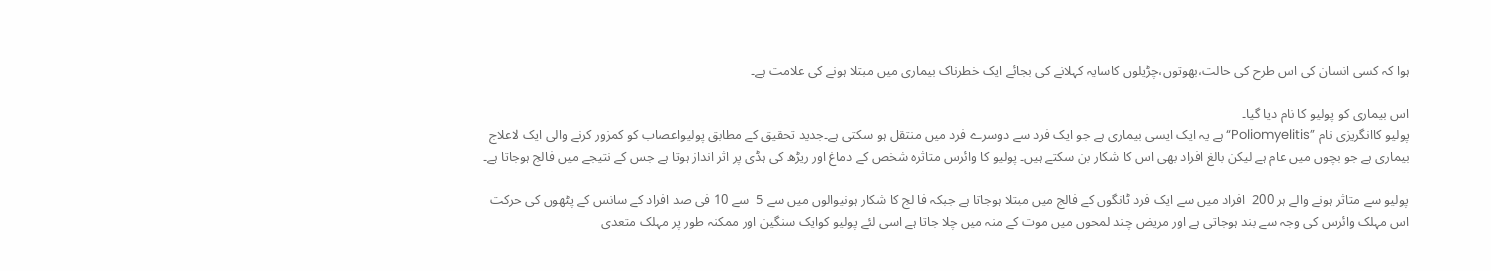ہوا کہ کسی انسان کی اس طرح کی حالت،بھوتوں،چڑیلوں کاسایہ کہلانے کی بجائے ایک خطرناک بیماری میں مبتلا ہونے کی علامت ہے۔

اس بیماری کو پولیو کا نام دیا گیا۔
پولیو کاانگریزی نام ”Poliomyelitis“ ہے یہ ایک ایسی بیماری ہے جو ایک فرد سے دوسرے فرد میں منتقل ہو سکتی ہے۔جدید تحقیق کے مطابق پولیواعصاب کو کمزور کرنے والی ایک لاعلاج بیماری ہے جو بچوں میں عام ہے لیکن بالغ افراد بھی اس کا شکار بن سکتے ہیں۔ پولیو کا وائرس متاثرہ شخص کے دماغ اور ریڑھ کی ہڈی پر اثر انداز ہوتا ہے جس کے نتیجے میں فالج ہوجاتا ہے۔

پولیو سے متاثر ہونے والے ہر 200  افراد میں سے ایک فرد ٹانگوں کے فالج میں مبتلا ہوجاتا ہے جبکہ فا لج کا شکار ہونیوالوں میں سے 5  سے 10 فی صد افراد کے سانس کے پٹھوں کی حرکت اس مہلک وائرس کی وجہ سے بند ہوجاتی ہے اور مریض چند لمحوں میں موت کے منہ میں چلا جاتا ہے اسی لئے پولیو کوایک سنگین اور ممکنہ طور پر مہلک متعدی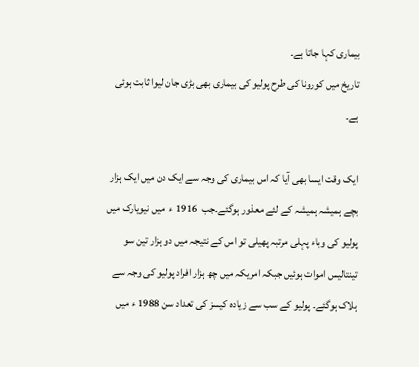بیماری کہا جاتا ہے۔
تاریخ میں کورونا کی طرح پولیو کی بیماری بھی بڑی جان لیوا ثابت ہوئی ہے۔

ایک وقت ایسا بھی آیا کہ اس بیماری کی وجہ سے ایک دن میں ایک ہزار بچے ہمیشہ ہمیشہ کے لئے معذور ہوگئے۔جب  1916 ء  میں نیویارک میں پولیو کی وباء پہلی مرتبہ پھیلی تو اس کے نتیجہ میں دو ہزار تین سو تینتالیس اموات ہوئیں جبکہ امریکہ میں چھ ہزار افراد پولیو کی وجہ سے ہلاک ہوگئے۔ پولیو کے سب سے زیادہ کیسز کی تعداد سن 1988 ء میں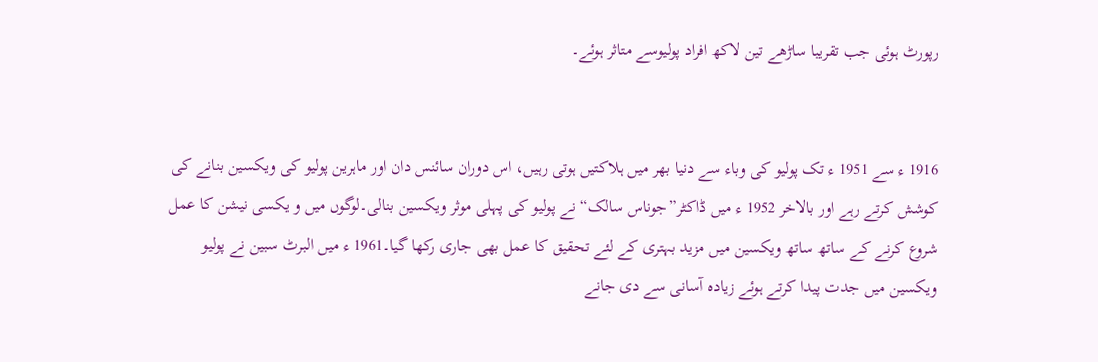رپورٹ ہوئی جب تقریبا ساڑھے تین لاکھ افراد پولیوسے متاثر ہوئے۔


1916 ء سے 1951 ء تک پولیو کی وباء سے دنیا بھر میں ہلاکتیں ہوتی رہیں، اس دوران سائنس دان اور ماہرین پولیو کی ویکسین بنانے کی کوشش کرتے رہے اور بالاخر 1952 ء میں ڈاکٹر”جوناس سالک“ نے پولیو کی پہلی موثر ویکسین بنالی۔لوگوں میں و یکسی نیشن کا عمل شروع کرنے کے ساتھ ساتھ ویکسین میں مزید بہتری کے لئے تحقیق کا عمل بھی جاری رکھا گیا۔1961 ء میں البرٹ سبین نے پولیو ویکسین میں جدت پیدا کرتے ہوئے زیادہ آسانی سے دی جانے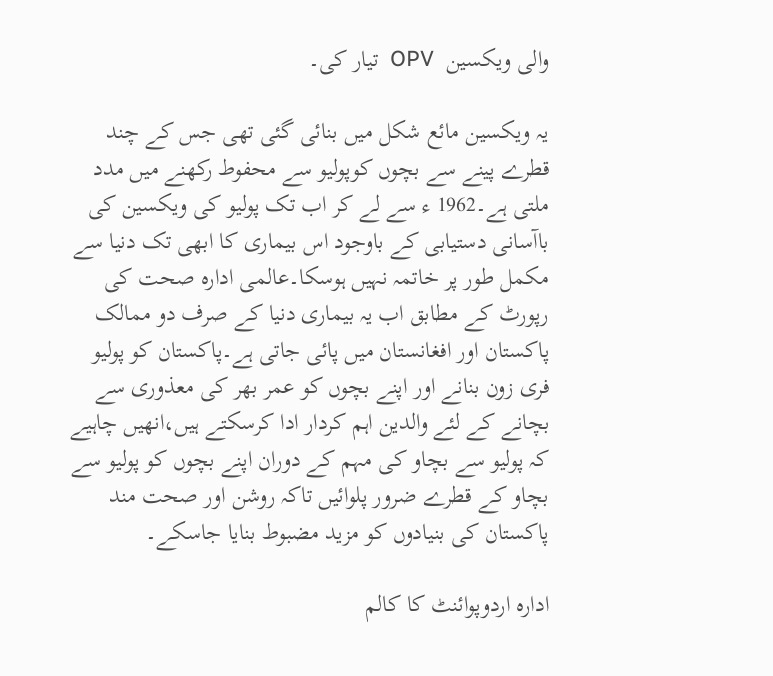والی ویکسین  OPV  تیار کی۔

یہ ویکسین مائع شکل میں بنائی گئی تھی جس کے چند قطرے پینے سے بچوں کوپولیو سے محفوط رکھنے میں مدد ملتی ہے۔1962 ء سے لے کر اب تک پولیو کی ویکسین کی باآسانی دستیابی کے باوجود اس بیماری کا ابھی تک دنیا سے مکمل طور پر خاتمہ نہیں ہوسکا۔عالمی ادارہ صحت کی رپورٹ کے مطابق اب یہ بیماری دنیا کے صرف دو ممالک پاکستان اور افغانستان میں پائی جاتی ہے۔پاکستان کو پولیو فری زون بنانے اور اپنے بچوں کو عمر بھر کی معذوری سے بچانے کے لئے والدین اہم کردار ادا کرسکتے ہیں،انھیں چاہیے کہ پولیو سے بچاو کی مہم کے دوران اپنے بچوں کو پولیو سے بچاو کے قطرے ضرور پلوائیں تاکہ روشن اور صحت مند پاکستان کی بنیادوں کو مزید مضبوط بنایا جاسکے۔

ادارہ اردوپوائنٹ کا کالم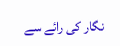نگار کی رائے سے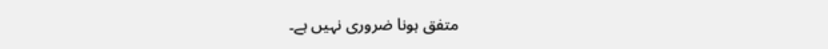متفق ہونا ضروری نہیں ہے۔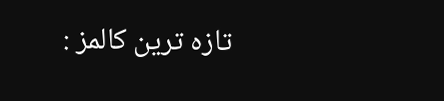تازہ ترین کالمز :